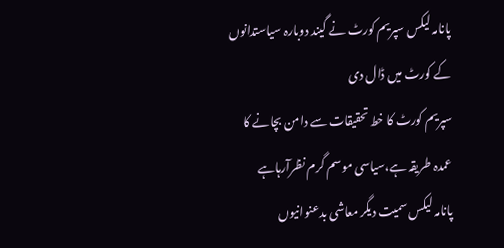پانامہ لیکس سپریم کورٹ نے گیند دوبارہ سیاستدانوں کے کورٹ میں ڈال دی
سپریم کورٹ کا خط تحقیقات سے دامن بچانے کا عمدہ طریقہ ہے،سیاسی موسم گرم نظرآرہاہے
پانامہ لیکس سمیت دیگر معاشی بدعنوانیوں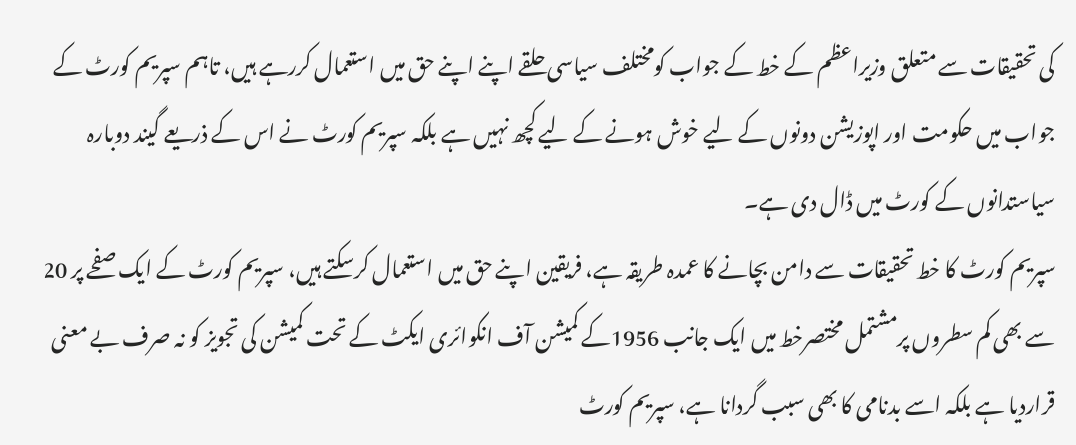کی تحقیقات سے متعلق وزیراعظم کے خط کے جواب کومختلف سیاسی حلقے اپنے اپنے حق میں استعمال کررہے ہیں، تاہم سپریم کورٹ کے جواب میں حکومت اور اپوزیشن دونوں کے لیے خوش ہونے کے لیے کچھ نہیں ہے بلکہ سپریم کورٹ نے اس کے ذریعے گیند دوبارہ سیاستدانوں کے کورٹ میں ڈال دی ہے۔
سپریم کورٹ کا خط تحقیقات سے دامن بچانے کا عمدہ طریقہ ہے، فریقین اپنے حق میں استعمال کرسکتے ہیں، سپریم کورٹ کے ایک صفحے پر 20 سے بھی کم سطروں پرمشتمل مختصرخط میں ایک جانب 1956کے کمیشن آف انکوائری ایکٹ کے تحت کمیشن کی تجویز کو نہ صرف بے معنی قراردیا ہے بلکہ اسے بدنامی کا بھی سبب گردانا ہے، سپریم کورٹ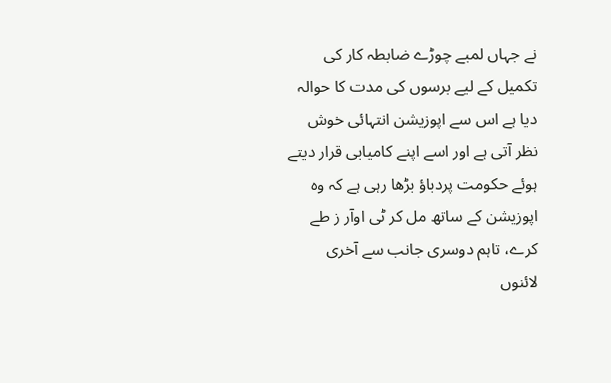نے جہاں لمبے چوڑے ضابطہ کار کی تکمیل کے لیے برسوں کی مدت کا حوالہ دیا ہے اس سے اپوزیشن انتہائی خوش نظر آتی ہے اور اسے اپنے کامیابی قرار دیتے ہوئے حکومت پردباؤ بڑھا رہی ہے کہ وہ اپوزیشن کے ساتھ مل کر ٹی اوآر ز طے کرے، تاہم دوسری جانب سے آخری لائنوں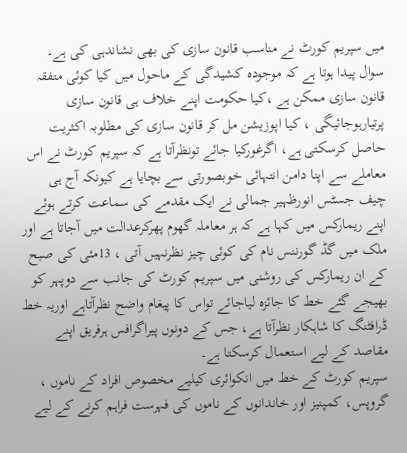میں سپریم کورٹ نے مناسب قانون سازی کی بھی نشاندہی کی ہے۔
سوال پیدا ہوتا ہے کہ موجودہ کشیدگی کے ماحول میں کیا کوئی متفقہ قانون سازی ممکن ہے ،کیا حکومت اپنے خلاف ہی قانون سازی پرتیارہوجائیگی ، کیا اپوزیشن مل کر قانون سازی کی مطلوبہ اکثریت حاصل کرسکتی ہے، اگرغورکیا جائے تونظرآتا ہے کہ سپریم کورٹ نے اس معاملے سے اپنا دامن انتہائی خوبصورتی سے بچایا ہے کیونکہ آج ہی چیف جسٹس انورظہیر جمالی نے ایک مقدمے کی سماعت کرتے ہوئے اپنے ریمارکس میں کہا ہے کہ ہر معاملہ گھوم پھرکرعدالت میں آجاتا ہے اور ملک میں گڈ گورننس نام کی کوئی چیز نظرنہیں آتی ، 13مئی کی صبح کے ان ریمارکس کی روشنی میں سپریم کورٹ کی جانب سے دوپہر کو بھیجے گئے خط کا جائزہ لیاجائے تواس کا پیغام واضح نظرآتاہے اوریہ خط ڈرافٹنگ کا شاہکار نظرآتا ہے، جس کے دونوں پیراگرافس ہرفریق اپنے مقاصد کے لیے استعمال کرسکتا ہے۔
سپریم کورٹ کے خط میں انکوائری کیلیے مخصوص افراد کے ناموں ، گروپس، کمپنیز اور خاندانوں کے ناموں کی فہرست فراہم کرنے کے لیے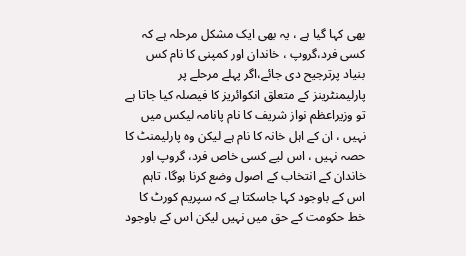بھی کہا گیا ہے ، یہ بھی ایک مشکل مرحلہ ہے کہ کسی فرد،گروپ ، خاندان اور کمپنی کا نام کس بنیاد پرترجیح دی جائے،اگر پہلے مرحلے پر پارلیمنٹرینز کے متعلق انکوائریز کا فیصلہ کیا جاتا ہے تو وزیراعظم نواز شریف کا نام پانامہ لیکس میں نہیں ، ان کے اہل خانہ کا نام ہے لیکن وہ پارلیمنٹ کا حصہ نہیں ، اس لیے کسی خاص فرد، گروپ اور خاندان کے انتخاب کے اصول وضع کرنا ہوگا، تاہم اس کے باوجود کہا جاسکتا ہے کہ سپریم کورٹ کا خط حکومت کے حق میں نہیں لیکن اس کے باوجود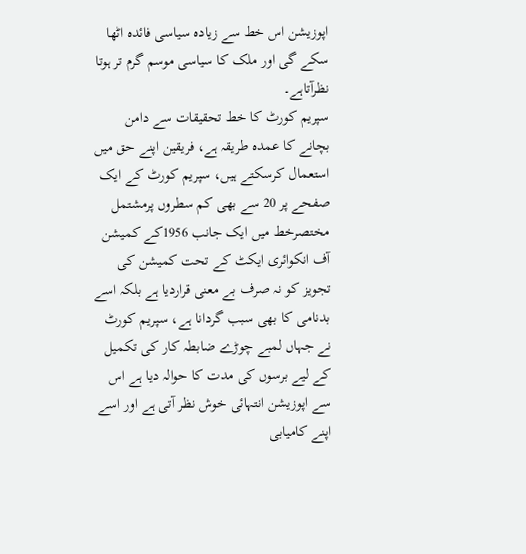اپوزیشن اس خط سے زیادہ سیاسی فائدہ اٹھا سکے گی اور ملک کا سیاسی موسم گرم تر ہوتا نظرآتاہے۔
سپریم کورٹ کا خط تحقیقات سے دامن بچانے کا عمدہ طریقہ ہے، فریقین اپنے حق میں استعمال کرسکتے ہیں، سپریم کورٹ کے ایک صفحے پر 20 سے بھی کم سطروں پرمشتمل مختصرخط میں ایک جانب 1956کے کمیشن آف انکوائری ایکٹ کے تحت کمیشن کی تجویز کو نہ صرف بے معنی قراردیا ہے بلکہ اسے بدنامی کا بھی سبب گردانا ہے، سپریم کورٹ نے جہاں لمبے چوڑے ضابطہ کار کی تکمیل کے لیے برسوں کی مدت کا حوالہ دیا ہے اس سے اپوزیشن انتہائی خوش نظر آتی ہے اور اسے اپنے کامیابی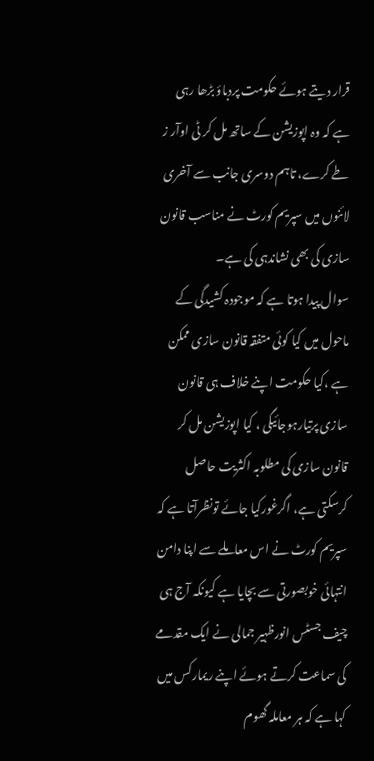قرار دیتے ہوئے حکومت پردباؤ بڑھا رہی ہے کہ وہ اپوزیشن کے ساتھ مل کر ٹی اوآر ز طے کرے، تاہم دوسری جانب سے آخری لائنوں میں سپریم کورٹ نے مناسب قانون سازی کی بھی نشاندہی کی ہے۔
سوال پیدا ہوتا ہے کہ موجودہ کشیدگی کے ماحول میں کیا کوئی متفقہ قانون سازی ممکن ہے ،کیا حکومت اپنے خلاف ہی قانون سازی پرتیارہوجائیگی ، کیا اپوزیشن مل کر قانون سازی کی مطلوبہ اکثریت حاصل کرسکتی ہے، اگرغورکیا جائے تونظرآتا ہے کہ سپریم کورٹ نے اس معاملے سے اپنا دامن انتہائی خوبصورتی سے بچایا ہے کیونکہ آج ہی چیف جسٹس انورظہیر جمالی نے ایک مقدمے کی سماعت کرتے ہوئے اپنے ریمارکس میں کہا ہے کہ ہر معاملہ گھوم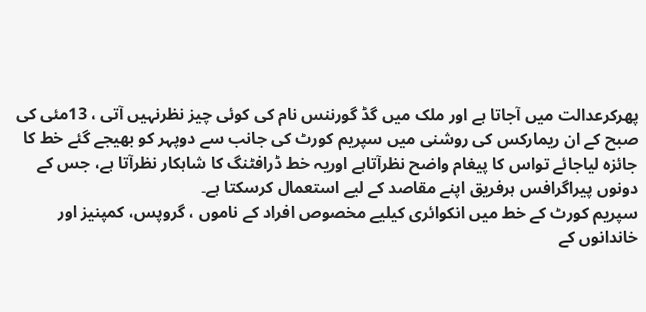پھرکرعدالت میں آجاتا ہے اور ملک میں گڈ گورننس نام کی کوئی چیز نظرنہیں آتی ، 13مئی کی صبح کے ان ریمارکس کی روشنی میں سپریم کورٹ کی جانب سے دوپہر کو بھیجے گئے خط کا جائزہ لیاجائے تواس کا پیغام واضح نظرآتاہے اوریہ خط ڈرافٹنگ کا شاہکار نظرآتا ہے، جس کے دونوں پیراگرافس ہرفریق اپنے مقاصد کے لیے استعمال کرسکتا ہے۔
سپریم کورٹ کے خط میں انکوائری کیلیے مخصوص افراد کے ناموں ، گروپس، کمپنیز اور خاندانوں کے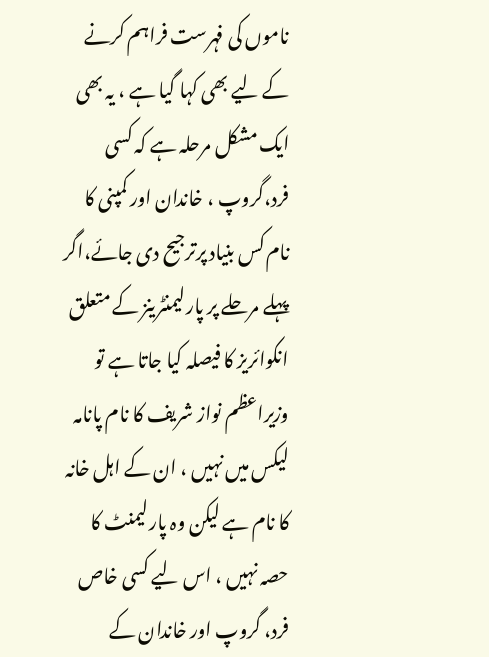ناموں کی فہرست فراہم کرنے کے لیے بھی کہا گیا ہے ، یہ بھی ایک مشکل مرحلہ ہے کہ کسی فرد،گروپ ، خاندان اور کمپنی کا نام کس بنیاد پرترجیح دی جائے،اگر پہلے مرحلے پر پارلیمنٹرینز کے متعلق انکوائریز کا فیصلہ کیا جاتا ہے تو وزیراعظم نواز شریف کا نام پانامہ لیکس میں نہیں ، ان کے اہل خانہ کا نام ہے لیکن وہ پارلیمنٹ کا حصہ نہیں ، اس لیے کسی خاص فرد، گروپ اور خاندان کے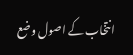انتخاب کے اصول وضع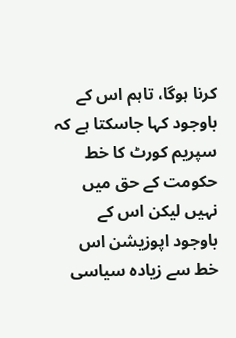کرنا ہوگا، تاہم اس کے باوجود کہا جاسکتا ہے کہ سپریم کورٹ کا خط حکومت کے حق میں نہیں لیکن اس کے باوجود اپوزیشن اس خط سے زیادہ سیاسی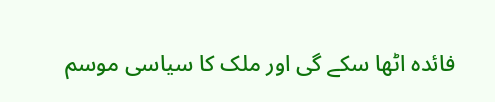فائدہ اٹھا سکے گی اور ملک کا سیاسی موسم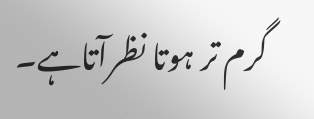گرم تر ہوتا نظرآتاہے۔